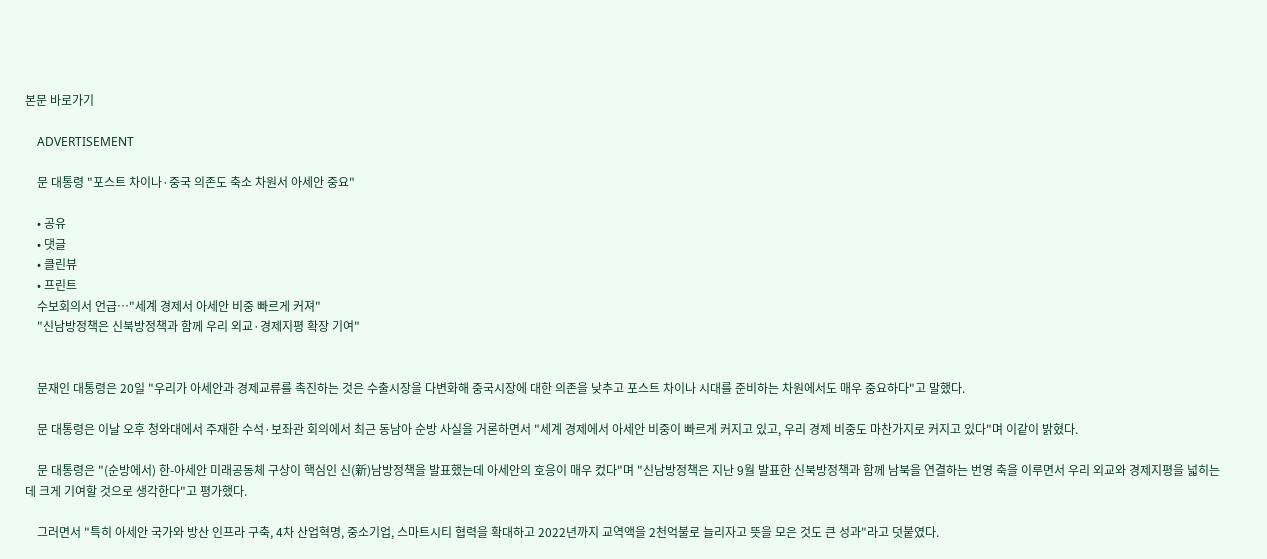본문 바로가기

    ADVERTISEMENT

    문 대통령 "포스트 차이나·중국 의존도 축소 차원서 아세안 중요"

    • 공유
    • 댓글
    • 클린뷰
    • 프린트
    수보회의서 언급…"세계 경제서 아세안 비중 빠르게 커져"
    "신남방정책은 신북방정책과 함께 우리 외교·경제지평 확장 기여"


    문재인 대통령은 20일 "우리가 아세안과 경제교류를 촉진하는 것은 수출시장을 다변화해 중국시장에 대한 의존을 낮추고 포스트 차이나 시대를 준비하는 차원에서도 매우 중요하다"고 말했다.

    문 대통령은 이날 오후 청와대에서 주재한 수석·보좌관 회의에서 최근 동남아 순방 사실을 거론하면서 "세계 경제에서 아세안 비중이 빠르게 커지고 있고, 우리 경제 비중도 마찬가지로 커지고 있다"며 이같이 밝혔다.

    문 대통령은 "(순방에서) 한-아세안 미래공동체 구상이 핵심인 신(新)남방정책을 발표했는데 아세안의 호응이 매우 컸다"며 "신남방정책은 지난 9월 발표한 신북방정책과 함께 남북을 연결하는 번영 축을 이루면서 우리 외교와 경제지평을 넓히는 데 크게 기여할 것으로 생각한다"고 평가했다.

    그러면서 "특히 아세안 국가와 방산 인프라 구축, 4차 산업혁명, 중소기업, 스마트시티 협력을 확대하고 2022년까지 교역액을 2천억불로 늘리자고 뜻을 모은 것도 큰 성과"라고 덧붙였다.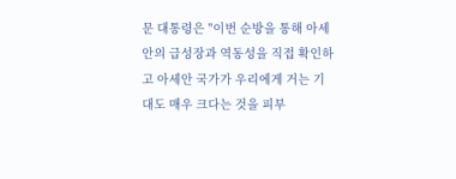문 대통령은 "이번 순방을 통해 아세안의 급성장과 역동성을 직접 확인하고 아세안 국가가 우리에게 거는 기대도 매우 크다는 것을 피부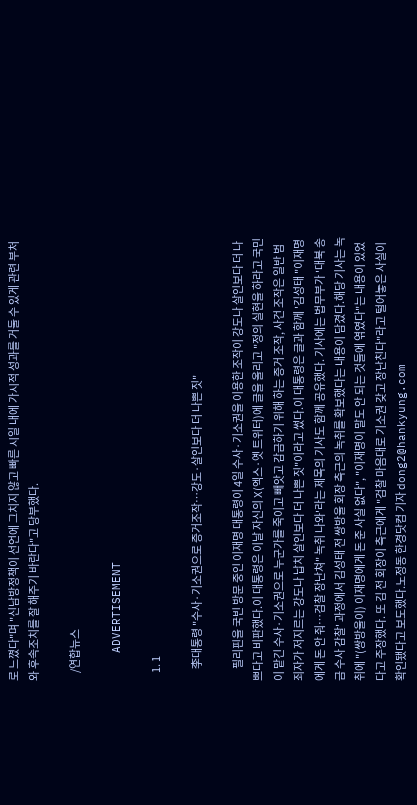로 느꼈다"며 "신남방정책이 선언에 그치지 않고 빠른 시일 내에 가시적 성과를 거둘 수 있게 관련 부처와 후속조치를 잘 해주기 바란다"고 당부했다.

    /연합뉴스

    ADVERTISEMENT

    1. 1

      李대통령 "수사·기소권으로 증거조작…강도·살인보다 더 나쁜 짓"

      필리핀을 국빈 방문 중인 이재명 대통령이 4일 수사·기소권을 이용한 조작이 강도나 살인보다 더 나쁘다고 비판했다.이 대통령은 이날 자신의 X(엑스·옛 트위터)에 글을 올리고 "정의 실현을 하라고 국민이 맡긴 수사·기소권으로 누군가를 죽이고 빼앗고 감금하기 위해 하는 증거 조작, 사건 조작은 일반 범죄자가 저지르는 강도나 납치 살인보다 더 나쁜 짓"이라고 썼다.이 대통령은 글과 함께 '김성태 "이재명에게 돈 안 줘…검찰 장난쳐" 녹취 나와'라는 제목의 기사도 함께 공유했다. 기사에는 법무부가 '대북 송금 수사 감찰' 과정에서 김성태 전 쌍방울 회장 측근의 녹취를 확보했다는 내용이 담겼다.해당 기사는 녹취에 "(쌍방울이) 이재명에게 돈 준 사실 없다", "이재명이 말도 안 되는 것들에 엮였다"는 내용이 있었다고 주장했다. 또 김 전 회장이 측근에게 "검찰 마음대로 기소권 갖고 장난친다"라고 털어놓은 사실이 확인됐다고 보도했다.노정동 한경닷컴 기자 dong2@hankyung.com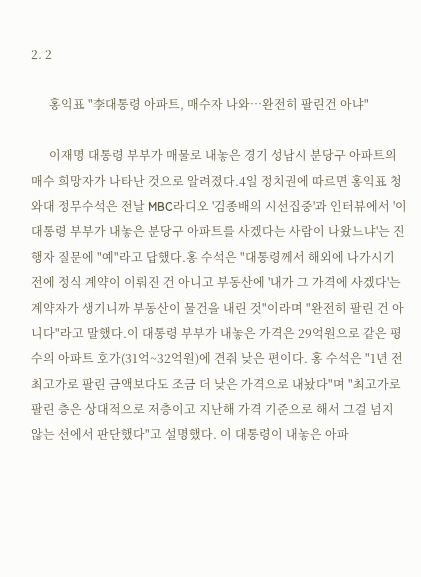2. 2

      홍익표 "李대통령 아파트, 매수자 나와…완전히 팔린건 아냐"

      이재명 대통령 부부가 매물로 내놓은 경기 성남시 분당구 아파트의 매수 희망자가 나타난 것으로 알려졌다.4일 정치권에 따르면 홍익표 청와대 정무수석은 전날 MBC라디오 '김종배의 시선집중'과 인터뷰에서 '이 대통령 부부가 내놓은 분당구 아파트를 사겠다는 사람이 나왔느냐'는 진행자 질문에 "예"라고 답했다.홍 수석은 "대통령께서 해외에 나가시기 전에 정식 계약이 이뤄진 건 아니고 부동산에 '내가 그 가격에 사겠다'는 계약자가 생기니까 부동산이 물건을 내린 것"이라며 "완전히 팔린 건 아니다"라고 말했다.이 대통령 부부가 내놓은 가격은 29억원으로 같은 평수의 아파트 호가(31억~32억원)에 견줘 낮은 편이다. 홍 수석은 "1년 전 최고가로 팔린 금액보다도 조금 더 낮은 가격으로 내놨다"며 "최고가로 팔린 층은 상대적으로 저층이고 지난해 가격 기준으로 해서 그걸 넘지 않는 선에서 판단했다"고 설명했다. 이 대통령이 내놓은 아파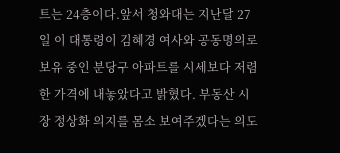트는 24층이다.앞서 청와대는 지난달 27일 이 대통령이 김혜경 여사와 공동명의로 보유 중인 분당구 아파트를 시세보다 저렴한 가격에 내놓았다고 밝혔다. 부동산 시장 정상화 의지를 몸소 보여주겠다는 의도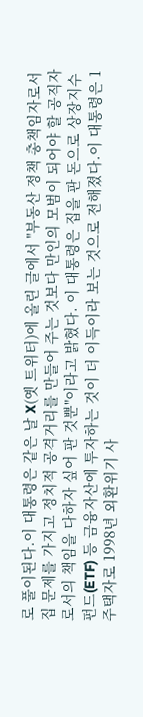로 풀이된다.이 대통령은 같은 날 X(옛 트위터)에 올린 글에서 "부동산 정책 총책임자로서 집 문제를 가지고 정치적 공격거리를 만들어 주는 것보다 만인의 모범이 되어야 할 공직자로서의 책임을 다하자 싶어 판 것뿐"이라고 밝혔다. 이 대통령은 집을 판 돈으로 상장지수펀드(ETF) 등 금융자산에 투자하는 것이 더 이득이라 보는 것으로 전해졌다.이 대통령은 1주택자로 1998년 외환위기 사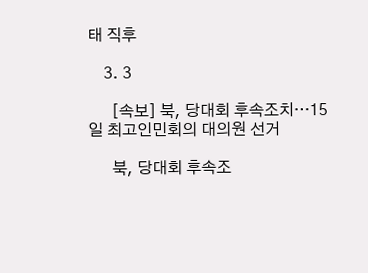태 직후

    3. 3

      [속보] 북, 당대회 후속조치…15일 최고인민회의 대의원 선거

      북, 당대회 후속조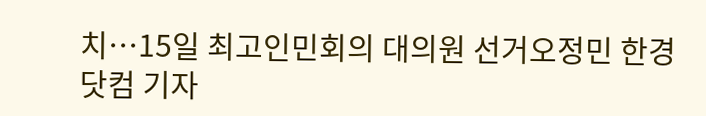치…15일 최고인민회의 대의원 선거오정민 한경닷컴 기자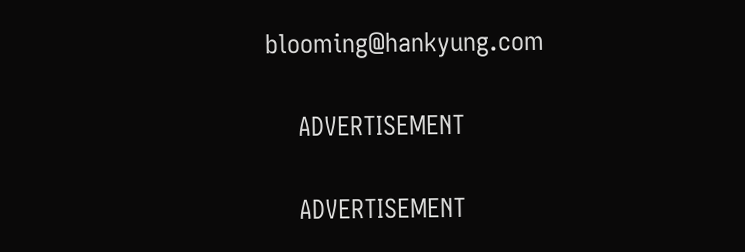blooming@hankyung.com

    ADVERTISEMENT

    ADVERTISEMENT